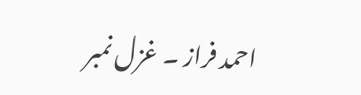احمد فراز ۔ غزل نمبر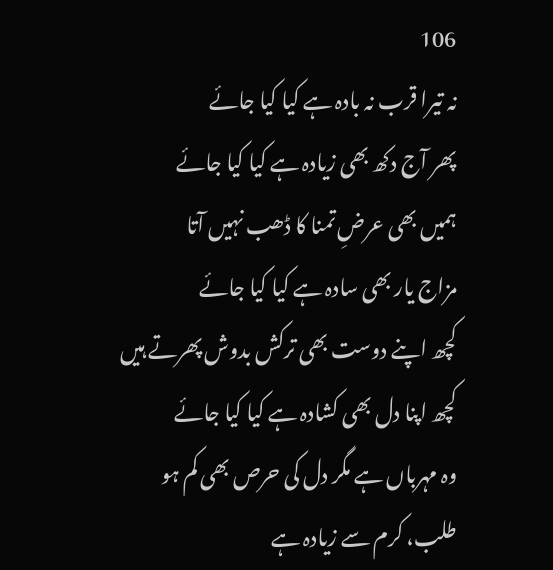106
نہ تیرا قرب نہ بادہ ہے کیا کیا جائے
پھر آج دکھ بھی زیادہ ہے کیا کیا جائے
ہمیں بھی عرضِ تمنا کا ڈھب نہیں آتا
مزاج یار بھی سادہ ہے کیا کیا جائے
کچھ اپنے دوست بھی ترکش بدوش پھرتے ہیں
کچھ اپنا دل بھی کشادہ ہے کیا کیا جائے
وہ مہرباں ہے مگر دل کی حرص بھی کم ہو
طلب، کرم سے زیادہ ہے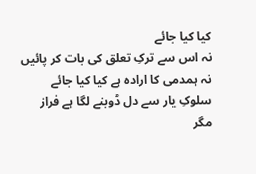کیا کیا جائے
نہ اس سے ترکِ تعلق کی بات کر پائیں
نہ ہمدمی کا ارادہ ہے کیا کیا جائے
سلوکِ یار سے دل ڈوبنے لگا ہے فراز
مگر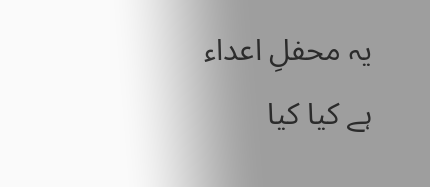یہ محفلِ اعداء ہے کیا کیا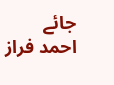جائے
احمد فراز